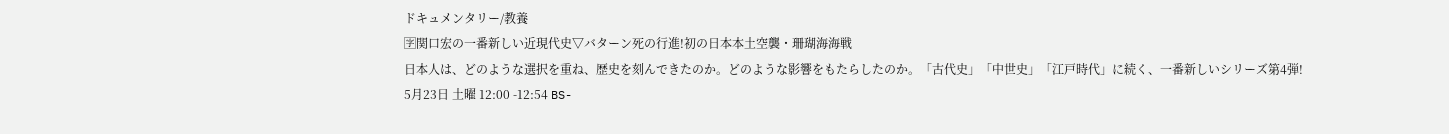ドキュメンタリー/教養
🈑関口宏の一番新しい近現代史▽バターン死の行進!初の日本本土空襲・珊瑚海海戦
日本人は、どのような選択を重ね、歴史を刻んできたのか。どのような影響をもたらしたのか。「古代史」「中世史」「江戸時代」に続く、一番新しいシリーズ第4弾!
5月23日 土曜 12:00 -12:54 BS-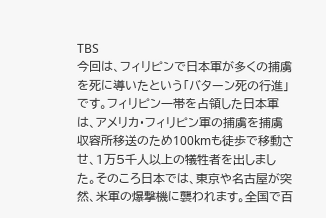TBS
今回は、フィリピンで日本軍が多くの捕虜を死に導いたという「バターン死の行進」です。フィリピン一帯を占領した日本軍は、アメリカ・フィリピン軍の捕虜を捕虜収容所移送のため100kmも徒歩で移動させ、1万5千人以上の犠牲者を出しました。そのころ日本では、東京や名古屋が突然、米軍の爆撃機に襲われます。全国で百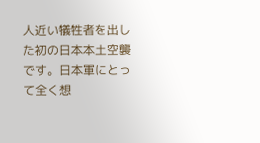人近い犠牲者を出した初の日本本土空襲です。日本軍にとって全く想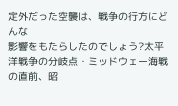定外だった空襲は、戦争の行方にどんな
影響をもたらしたのでしょう?太平洋戦争の分岐点・ミッドウェー海戦の直前、昭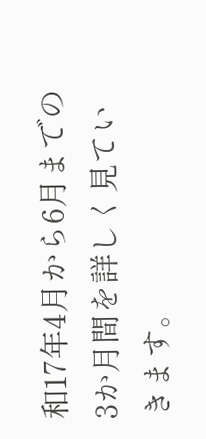和17年4月から6月までの3か月間を詳しく見ていきます。